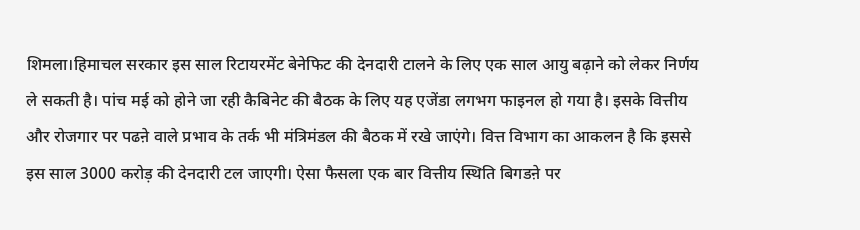शिमला।हिमाचल सरकार इस साल रिटायरमेंट बेनेफिट की देनदारी टालने के लिए एक साल आयु बढ़ाने को लेकर निर्णय ले सकती है। पांच मई को होने जा रही कैबिनेट की बैठक के लिए यह एजेंडा लगभग फाइनल हो गया है। इसके वित्तीय और रोजगार पर पढऩे वाले प्रभाव के तर्क भी मंत्रिमंडल की बैठक में रखे जाएंगे। वित्त विभाग का आकलन है कि इससे इस साल 3000 करोड़ की देनदारी टल जाएगी। ऐसा फैसला एक बार वित्तीय स्थिति बिगडऩे पर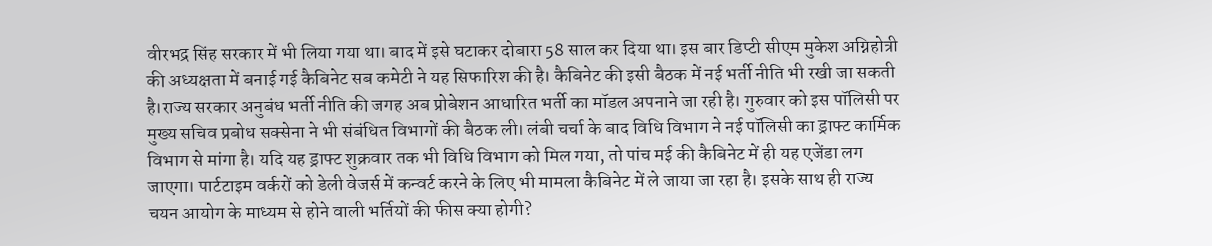वीरभद्र सिंह सरकार में भी लिया गया था। बाद में इसे घटाकर दोबारा 58 साल कर दिया था। इस बार डिप्टी सीएम मुकेश अग्निहोत्री की अध्यक्षता में बनाई गई कैबिनेट सब कमेटी ने यह सिफारिश की है। कैबिनेट की इसी बैठक में नई भर्ती नीति भी रखी जा सकती है।राज्य सरकार अनुबंध भर्ती नीति की जगह अब प्रोबेशन आधारित भर्ती का मॉडल अपनाने जा रही है। गुरुवार को इस पॉलिसी पर मुख्य सचिव प्रबोध सक्सेना ने भी संबंधित विभागों की बैठक ली। लंबी चर्चा के बाद विधि विभाग ने नई पॉलिसी का ड्राफ्ट कार्मिक विभाग से मांगा है। यदि यह ड्राफ्ट शुक्रवार तक भी विधि विभाग को मिल गया, तो पांच मई की कैबिनेट में ही यह एजेंडा लग जाएगा। पार्टटाइम वर्करों को डेली वेजर्स में कन्वर्ट करने के लिए भी मामला कैबिनेट में ले जाया जा रहा है। इसके साथ ही राज्य चयन आयोग के माध्यम से होने वाली भर्तियों की फीस क्या होगी?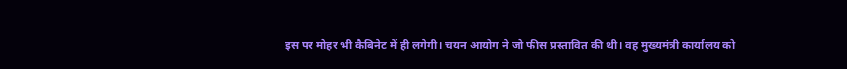इस पर मोहर भी कैबिनेट में ही लगेगी। चयन आयोग ने जो फीस प्रस्तावित की थी। वह मुख्यमंत्री कार्यालय को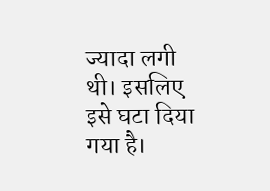ज्यादा लगी थी। इसलिए इसे घटा दिया गया है।